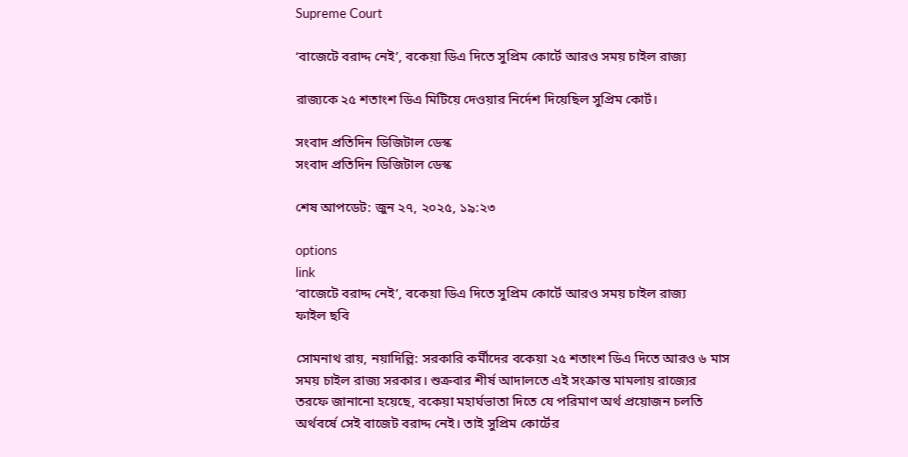Supreme Court

‘বাজেটে বরাদ্দ নেই’, বকেয়া ডিএ দিতে সুপ্রিম কোর্টে আরও সময় চাইল রাজ্য

রাজ্যকে ২৫ শতাংশ ডিএ মিটিয়ে দেওয়ার নির্দেশ দিয়েছিল সুপ্রিম কোর্ট।

সংবাদ প্রতিদিন ডিজিটাল ডেস্ক
সংবাদ প্রতিদিন ডিজিটাল ডেস্ক

শেষ আপডেট: জুন ২৭, ২০২৫, ১৯:২৩

options
link
‘বাজেটে বরাদ্দ নেই’, বকেয়া ডিএ দিতে সুপ্রিম কোর্টে আরও সময় চাইল রাজ্য
ফাইল ছবি

সোমনাথ রায়, নয়াদিল্লি: সরকারি কর্মীদের বকেয়া ২৫ শতাংশ ডিএ দিতে আরও ৬ মাস সময় চাইল রাজ্য সরকার। শুক্রবার শীর্ষ আদালতে এই সংক্রান্ত মামলায় রাজ্যের তরফে জানানো হয়েছে, বকেয়া মহার্ঘভাতা দিতে যে পরিমাণ অর্থ প্রয়োজন চলতি অর্থবর্ষে সেই বাজেট বরাদ্দ নেই। তাই সুপ্রিম কোর্টের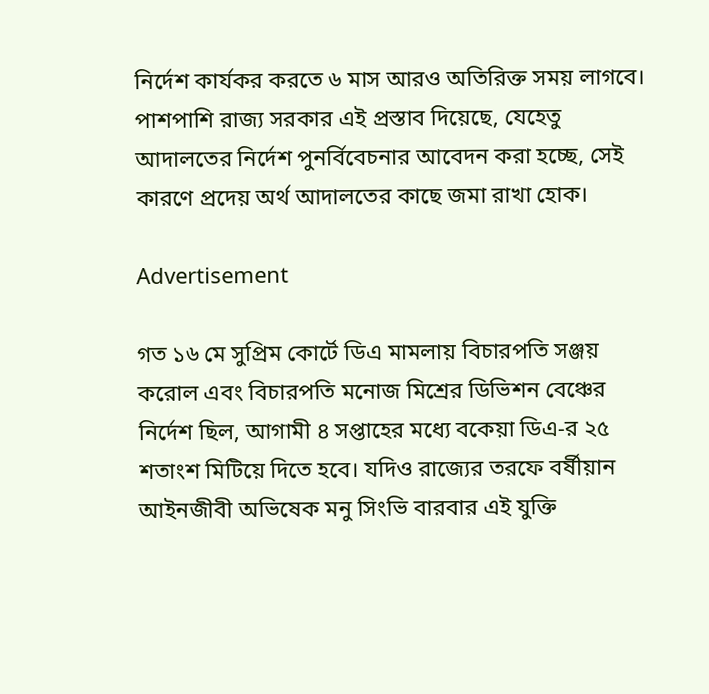নির্দেশ কার্যকর করতে ৬ মাস আরও অতিরিক্ত সময় লাগবে। পাশপাশি রাজ্য সরকার এই প্রস্তাব দিয়েছে, যেহেতু আদালতের নির্দেশ পুনর্বিবেচনার আবেদন করা হচ্ছে, সেই কারণে প্রদেয় অর্থ আদালতের কাছে জমা রাখা হোক।

Advertisement

গত ১৬ মে সুপ্রিম কোর্টে ডিএ মামলায় বিচারপতি সঞ্জয় করোল এবং বিচারপতি মনোজ মিশ্রের ডিভিশন বেঞ্চের নির্দেশ ছিল, আগামী ৪ সপ্তাহের মধ্যে বকেয়া ডিএ-র ২৫ শতাংশ মিটিয়ে দিতে হবে। যদিও রাজ্যের তরফে বর্ষীয়ান আইনজীবী অভিষেক মনু সিংভি বারবার এই যুক্তি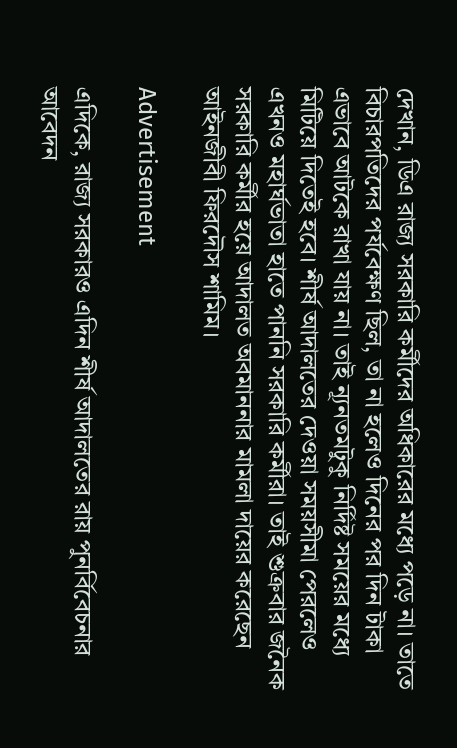দেখান, ডিএ রাজ্য সরকারি কর্মীদের অধিকারের মধ্যে পড়ে না। তাতে বিচারপতিদের পর্যবেক্ষণ ছিল, তা না হলেও দিনের পর দিন টাকা এভাবে আটকে রাখা যায় না। তাই ন্যূনতমটুকু নির্দিষ্ট সময়ের মধ্যে মিটিয়ে দিতেই হবে। শীর্ষ আদালতের দেওয়া সময়সীমা পেরলেও এখনও মহার্ঘভাতা হাতে পাননি সরকারি কর্মীরা। তাই শুক্রবার জনৈক সরকারি কর্মীর হয়ে আদালত অবমাননার মামলা দায়ের করেছেন আইনজীবী ফিরদৌস শামিম।

Advertisement

এদিকে, রাজ্য সরকারও এদিন শীর্ষ আদালতের রায় পুনর্বিবেচনার আবেদন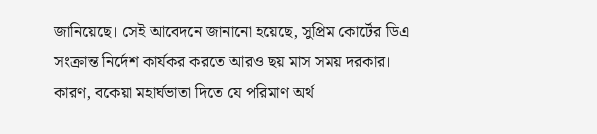জানিয়েছে। সেই আবেদনে জানানো হয়েছে, সুপ্রিম কোর্টের ডিএ সংক্রান্ত নির্দেশ কার্যকর করতে আরও ছয় মাস সময় দরকার। কারণ, বকেয়া মহার্ঘভাতা দিতে যে পরিমাণ অর্থ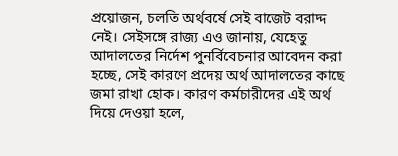প্রয়োজন, চলতি অর্থবর্ষে সেই বাজেট বরাদ্দ নেই। সেইসঙ্গে রাজ্য এও জানায়, যেহেতু আদালতের নির্দেশ পুনর্বিবেচনার আবেদন করা হচ্ছে, সেই কারণে প্রদেয় অর্থ আদালতের কাছে জমা রাখা হোক। কারণ কর্মচারীদের এই অর্থ দিয়ে দেওয়া হলে,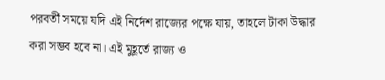পরবর্তী সময়ে যদি এই নির্দেশ রাজ্যের পক্ষে যায়, তাহলে টাকা উদ্ধার করা সম্ভব হবে না। এই মুহূর্তে রাজ্য ও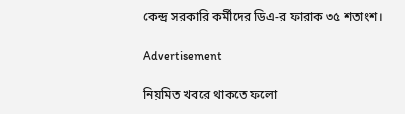কেন্দ্র সরকারি কর্মীদের ডিএ-র ফারাক ৩৫ শতাংশ।

Advertisement

নিয়মিত খবরে থাকতে ফলো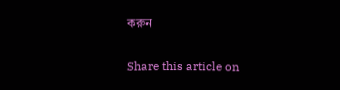করুন

Share this article on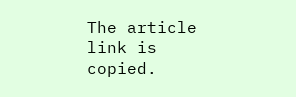The article link is copied.